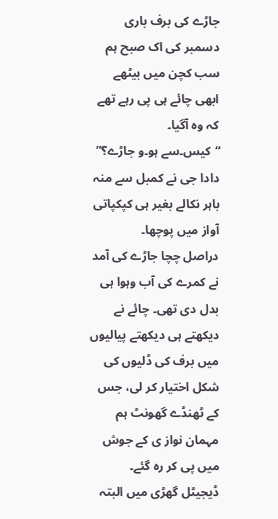جاڑے کی برف باری
دسمبر کی اک صبح ہم سب کچن میں بیٹھے ابھی چائے ہی پی رہے تھے کہ وہ آگیا۔
“کیس۔سے ہو۔و جاڑے؟” دادا جی نے کمبل سے منہ باہر نکالے بغیر ہی کپکپاتی آواز میں پوچھا۔
دراصل چچا جاڑے کی آمد نے کمرے کی آب وہوا ہی بدل دی تھی۔ چائے نے دیکھتے ہی دیکھتے پیالیوں میں برف کی ڈلیوں کی شکل اختیار کر لی، جس کے ٹھنڈے گھونٹ ہم مہمان نواز ی کے جوش میں پی کر رہ گئے۔
ڈیجیٹل گھڑی میں البتہ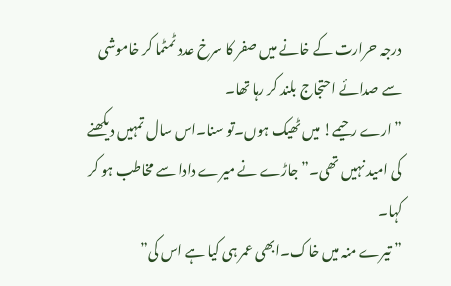درجہ حرارت کے خانے میں صفر کا سرخ عدد ٹمٹما کر خاموشی سے صدائے احتجاج بلند کر رہا تھا۔
” ارے رحیمے! میں ٹھیک ہوں۔تو سنا۔اس سال تمہیں دیکھنے کی امید نہیں تھی۔” جاڑے نے میرے دادا سے مخاطب ہو کر کہا۔
” تیرے منہ میں خاک۔ابھی عمر ہی کیا ہے اس کی”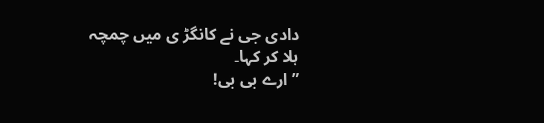دادی جی نے کانگڑ ی میں چمچہ ہلا کر کہا۔
” ارے بی بی!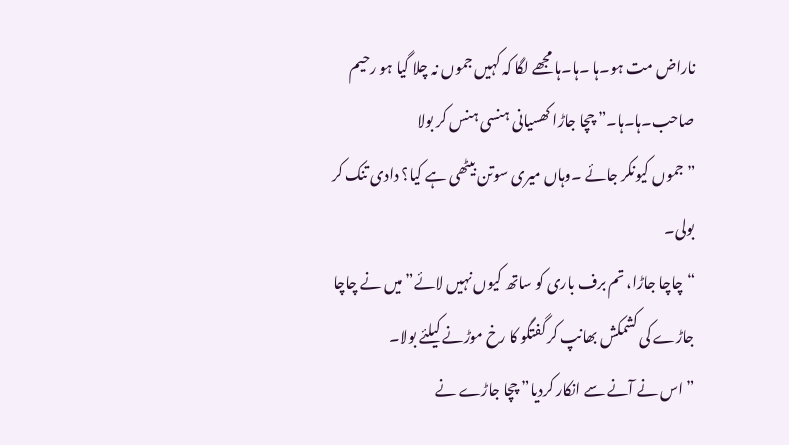ناراض مت ہو۔ہا ۔ہا۔ہا مجھے لگا کہ کہیں جموں نہ چلا گیا ہو رحیم صاحب۔ہا۔ہا۔” چچا جاڑا کھسیانی ہنسی ہنس کر بولا
” جموں کیونکر جائے ۔وہاں میری سوتن بیٹھی ہے کیا؟ دادی تنک کر بولی۔
“چاچا جاڑا، تم برف باری کو ساتھ کیوں نہیں لائے” میں نے چاچا جاڑے کی کشمکش بھانپ کر گفتگو کا رخ موڑنے کیلئے بولا۔
” اس نے آنے سے انکار کردیا” چچا جاڑے نے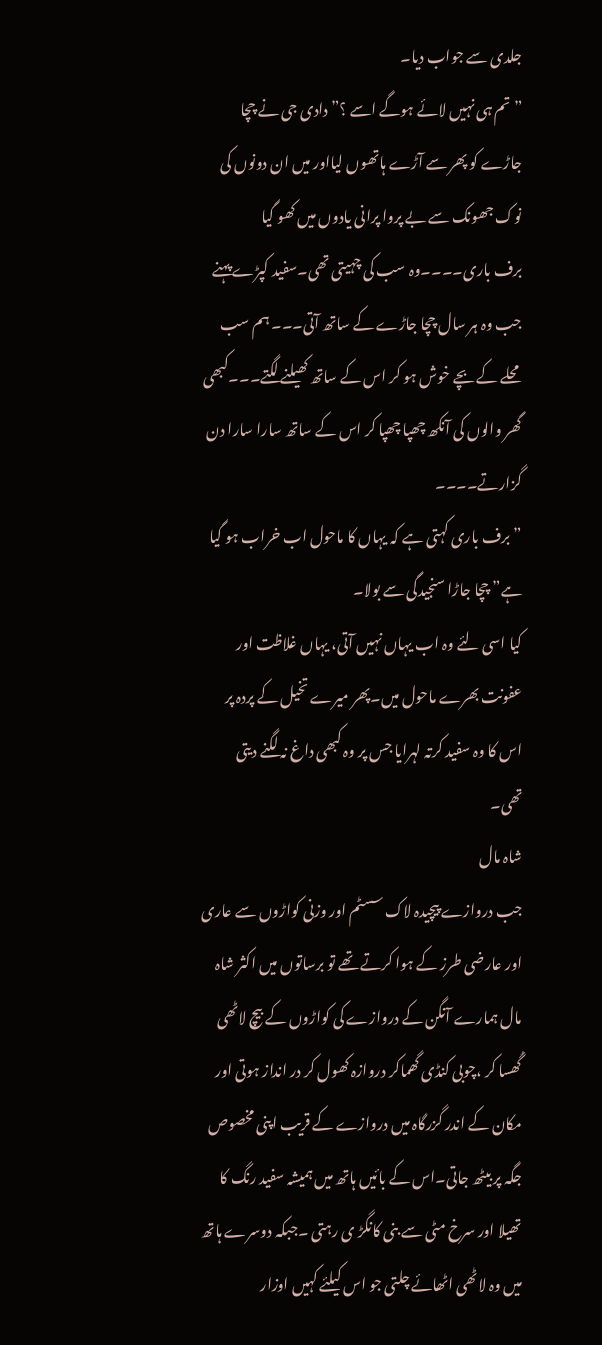جلدی سے جواب دیا۔
” تم ہی نہیں لائے ہوگے اسے ؟” دادی جی نے چچا جاڑے کو پھر سے آڑے ہاتھوں لیااور میں ان دونوں کی نوک جھونک سے بے پروا پرانی یادوں میں کھو گیا
برف باری۔۔۔۔وہ سب کی چہیتی تھی۔سفید کپڑے پہنے جب وہ ہر سال چچا جاڑے کے ساتھ آتی۔۔۔ ہم سب محلے کے بچے خوش ہو کر اس کے ساتھ کھیلنے لگتے۔۔۔کبھی گھر والوں کی آنکھ چھپا چھپا کر اس کے ساتھ سارا سارا دن گزارتے۔۔۔۔
” برف باری کہتی ہے کہ یہاں کا ماحول اب خراب ہو گیا ہے” چچا جاڑا سنجیدگی سے بولا۔
کیا اسی لئے وہ اب یہاں نہیں آتی، یہاں غلاظت اور عفونت بھرے ماحول میں۔پھر میرے تخیل کے پردہ پر اس کا وہ سفید کرتہ لہرایا جس پر وہ کبھی داغ نہ لگنے دیتی تھی۔
شاہ مال
جب دروازے پیچیدہ لاک سسٹم اور وزنی کواڑوں سے عاری اور عارضی طرز کے ہوا کرتے تھے تو برساتوں میں اکثر شاہ مال ہمارے آنگن کے دروازے کی کواڑوں کے بیچ لاٹھی گُھسا کر ،چوبی کنڈی گھماکر دروازہ کھول کر در انداز ہوتی اور مکان کے اندر گزرگاہ میں دروازے کے قریب اپنی مخصوص جگہ پر بیٹھ جاتی۔اس کے بائیں ہاتھ میں ہمیشہ سفید رنگ کا تھیلا اور سرخ مٹی سے بنی کانگڑ ی رہتی ۔جبکہ دوسرے ہاتھ میں وہ لاٹھی اٹھائے چلتی جو اس کیلئے کہیں اوزار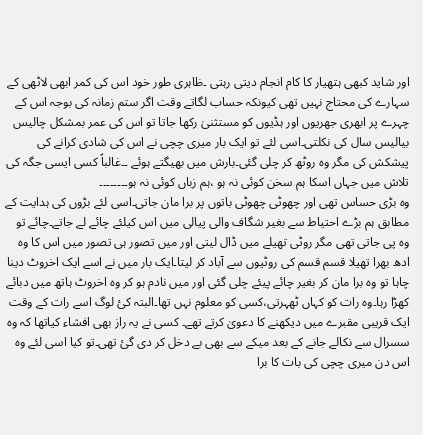اور شاید کبھی ہتھیار کا کام انجام دیتی رہتی ۔ظاہری طور خود اس کی کمر ابھی لاٹھی کے سہارے کی محتاج نہیں تھی کیونکہ حساب لگاتے وقت اگر ستم زمانہ کی بوجہ اس کے چہرے پر ابھری جھریوں اور ہڈیوں کو مستثنیٰ رکھا جاتا تو اس کی عمر بمشکل چالیس بیالیس سال کی نکلتی۔اسی لئے تو ایک بار میری چچی نے اس کی شادی کرانے کی پیشکش کی مگر وہ روٹھ کر چلی گئی۔بارش میں بھیگتے ہوئے ۔۔غالباً کسی ایسی جگہ کی تلاش میں جہاں اسکا ہم سخن کوئی نہ ہو ،ہم زباں کوئی نہ ہو۔۔۔۔۔۔۔۔
وہ بڑی حساس تھی اور چھوٹی چھوٹی باتوں پر برا مان جاتی۔اسی لئے بڑوں کی ہدایت کے مطابق ہم بڑے احتیاط سے بغیر شگاف والی پیالی میں اس کیلئے چائے لے جاتے۔چائے تو وہ پی جاتی تھی مگر روٹی تھیلے میں ڈال لیتی اور میں تصور ہی تصور میں اس کا وہ ادھ بھرا تھیلا قسم قسم کی روٹیوں سے آباد کر لیتا۔ایک بار میں نے اسے ایک اخروٹ دینا چاہا تو وہ برا مان کر بغیر چائے پیئے چلی گئی اور میں نادم ہو کر وہ اخروٹ ہاتھ میں دبائے کھڑا رہا۔وہ رات کو کہاں ٹھہرتی،کسی کو معلوم نہں تھا۔البتہ کئ لوگ اسے رات کے وقت ایک قریبی مقبرے میں دیکھنے کا دعویٰ کرتے تھے۔ کسی نے یہ راز بھی افشاء کیاتھا کہ وہ سسرال سے نکالے جانے کے بعد میکے سے بھی بے دخل کر دی گئ تھی۔تو کیا اسی لئے وہ اس دن میری چچی کی بات کا برا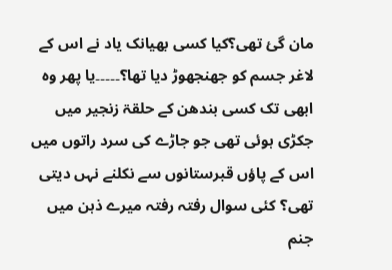مان گئ تھی؟کیا کسی بھیانک یاد نے اس کے لاغر جسم کو جھنجھوڑ دیا تھا؟۔۔۔۔۔یا پھر وہ ابھی تک کسی بندھن کے حلقۃ زنجیر میں جکڑی ہوئی تھی جو جاڑے کی سرد راتوں میں اس کے پاؤں قبرستانوں سے نکلنے نہں دیتی تھی؟ کئی سوال رفتہ رفتہ میرے ذہن میں جنم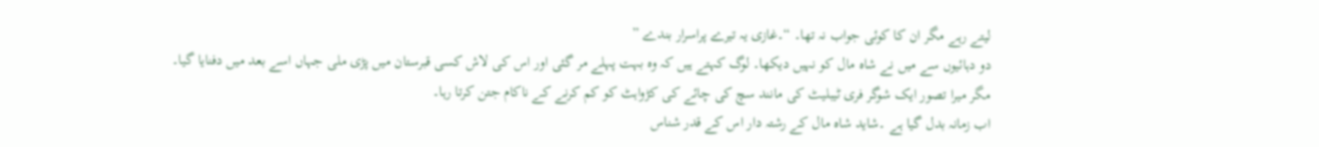لیتے رہے مگر ان کا کوئی جواب نہ تھا۔ “۔غازی یہ تیرے پراسرار بندے ”
دو دہائیوں سے میں نے شاہ مال کو نہیں دیکھا۔ لوگ کہتے ہیں کہ وہ بہت پہلے مر گئی اور اس کی لاش کسی قبرستان میں پڑی ملی جہاں اسے بعد میں دفنایا گیا۔
مگر میرا تصور ایک شوگر فری ٹیبلیٹ کی مانند سچ کی چائے کی کڑواہٹ کو کم کرنے کے ناکام جتن کرتا رہا۔
اب زمانہ بدل گیا ہے ۔شاید شاہ مال کے رشتہ دار اس کے قدر شناس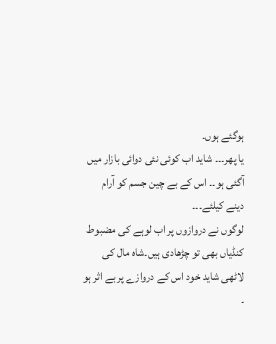ہوگئے ہوں۔
یا پھر۔۔۔ شاید اب کوئی نئی دوائی بازار میں آگئی ہو۔۔ اس کے بے چین جسم کو آرام دینے کیلئے۔۔۔
لوگوں نے دروازوں پر اب لوہے کی مضبوط کنڈیاں بھی تو چڑھادی ہیں۔شاہ مال کی لاٹھی شاید خود اس کے دروازے پر بے اثر ہو
۔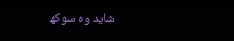شاید وہ سوکھ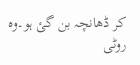کر ڈھانچہ بن گئ ہو۔وہ روٹی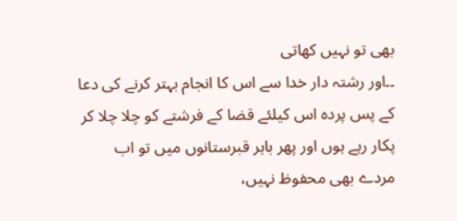بھی تو نہیں کھاتی
۔۔اور رشتہ دار خدا سے اس کا انجام بہتر کرنے کی دعا کے پس پردہ اس کیلئے قضا کے فرشتے کو چلا چلا کر پکار رہے ہوں اور پھر باہر قبرستانوں میں تو اب مردے بھی محفوظ نہیں،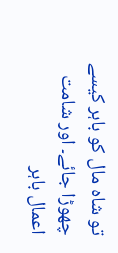تو شاہ مال کو باہر کیسے چھوڑا جائے۔ اور شامت اعمال باہر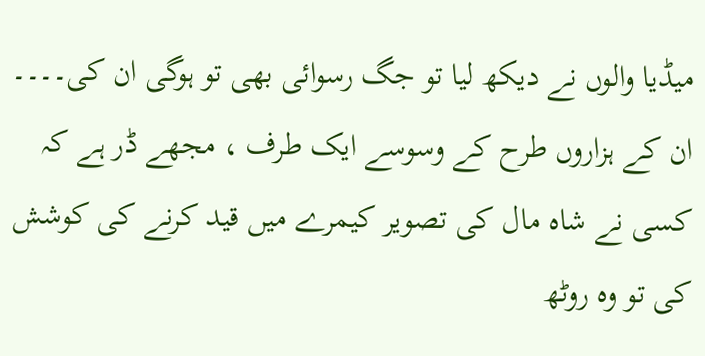میڈیا والوں نے دیکھ لیا تو جگ رسوائی بھی تو ہوگی ان کی۔۔۔۔
ان کے ہزاروں طرح کے وسوسے ایک طرف ، مجھے ڈر ہے کہ کسی نے شاہ مال کی تصویر کیمرے میں قید کرنے کی کوشش کی تو وہ روٹھ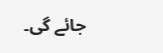جائے گی۔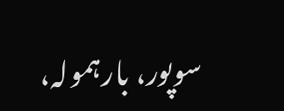سوپور، بارہمولہ،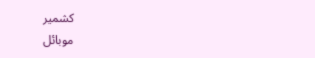کشمیر
موبائل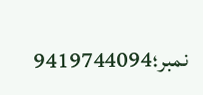نمبر؛9419744094